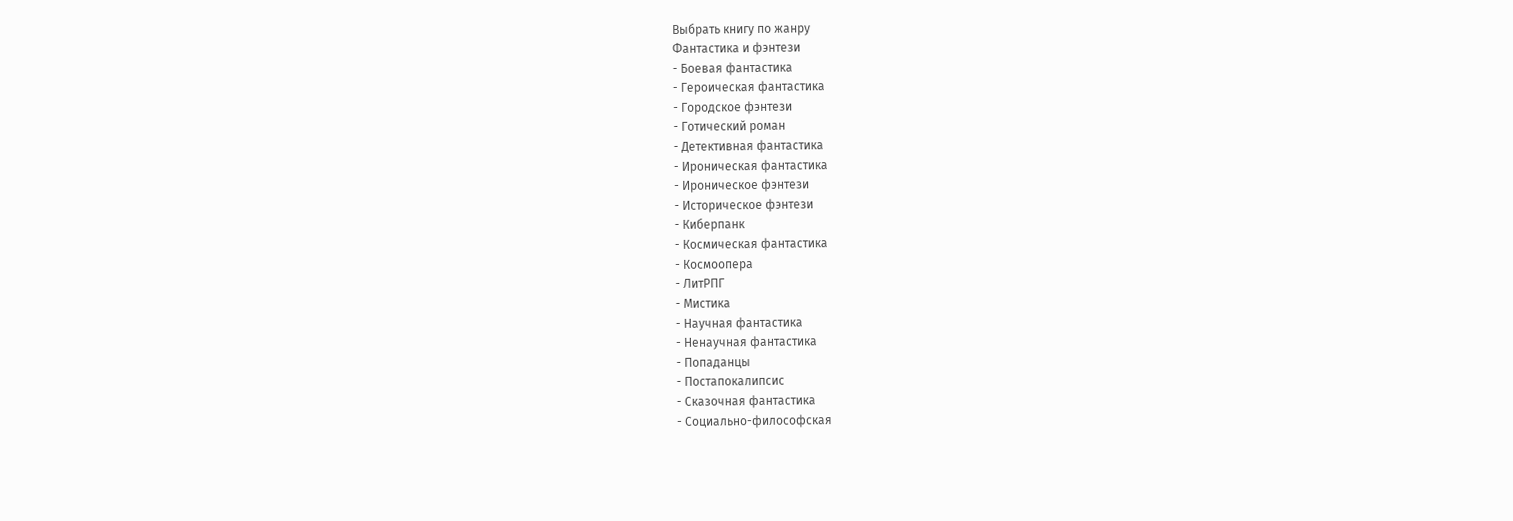Выбрать книгу по жанру
Фантастика и фэнтези
- Боевая фантастика
- Героическая фантастика
- Городское фэнтези
- Готический роман
- Детективная фантастика
- Ироническая фантастика
- Ироническое фэнтези
- Историческое фэнтези
- Киберпанк
- Космическая фантастика
- Космоопера
- ЛитРПГ
- Мистика
- Научная фантастика
- Ненаучная фантастика
- Попаданцы
- Постапокалипсис
- Сказочная фантастика
- Социально-философская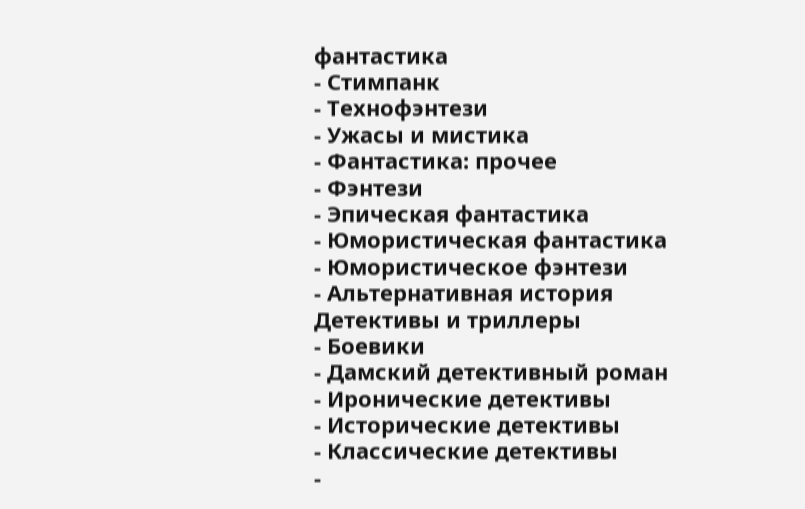фантастика
- Стимпанк
- Технофэнтези
- Ужасы и мистика
- Фантастика: прочее
- Фэнтези
- Эпическая фантастика
- Юмористическая фантастика
- Юмористическое фэнтези
- Альтернативная история
Детективы и триллеры
- Боевики
- Дамский детективный роман
- Иронические детективы
- Исторические детективы
- Классические детективы
-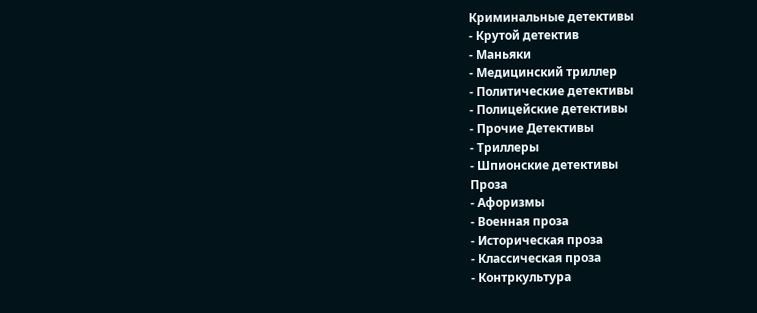Криминальные детективы
- Крутой детектив
- Маньяки
- Медицинский триллер
- Политические детективы
- Полицейские детективы
- Прочие Детективы
- Триллеры
- Шпионские детективы
Проза
- Афоризмы
- Военная проза
- Историческая проза
- Классическая проза
- Контркультура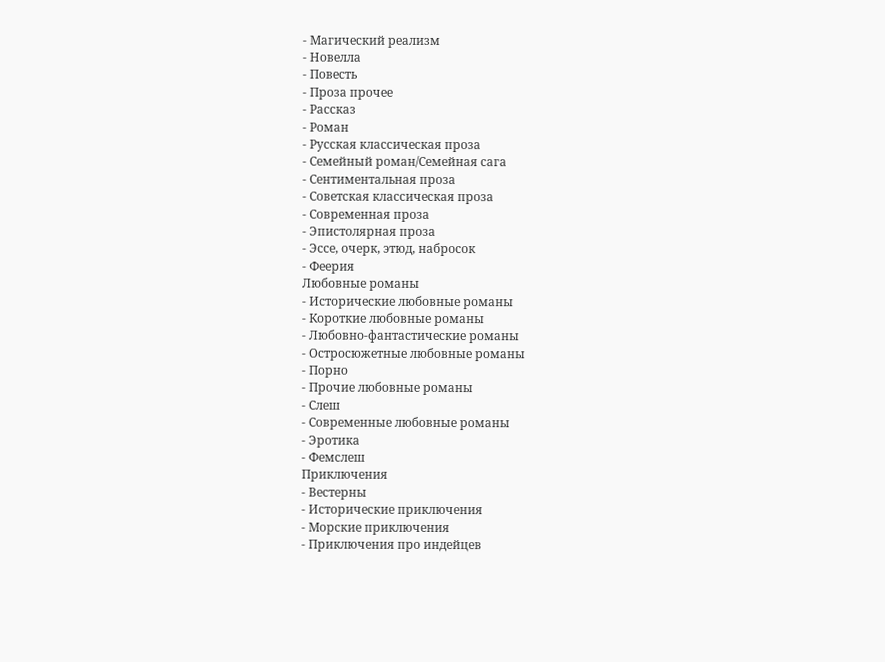- Магический реализм
- Новелла
- Повесть
- Проза прочее
- Рассказ
- Роман
- Русская классическая проза
- Семейный роман/Семейная сага
- Сентиментальная проза
- Советская классическая проза
- Современная проза
- Эпистолярная проза
- Эссе, очерк, этюд, набросок
- Феерия
Любовные романы
- Исторические любовные романы
- Короткие любовные романы
- Любовно-фантастические романы
- Остросюжетные любовные романы
- Порно
- Прочие любовные романы
- Слеш
- Современные любовные романы
- Эротика
- Фемслеш
Приключения
- Вестерны
- Исторические приключения
- Морские приключения
- Приключения про индейцев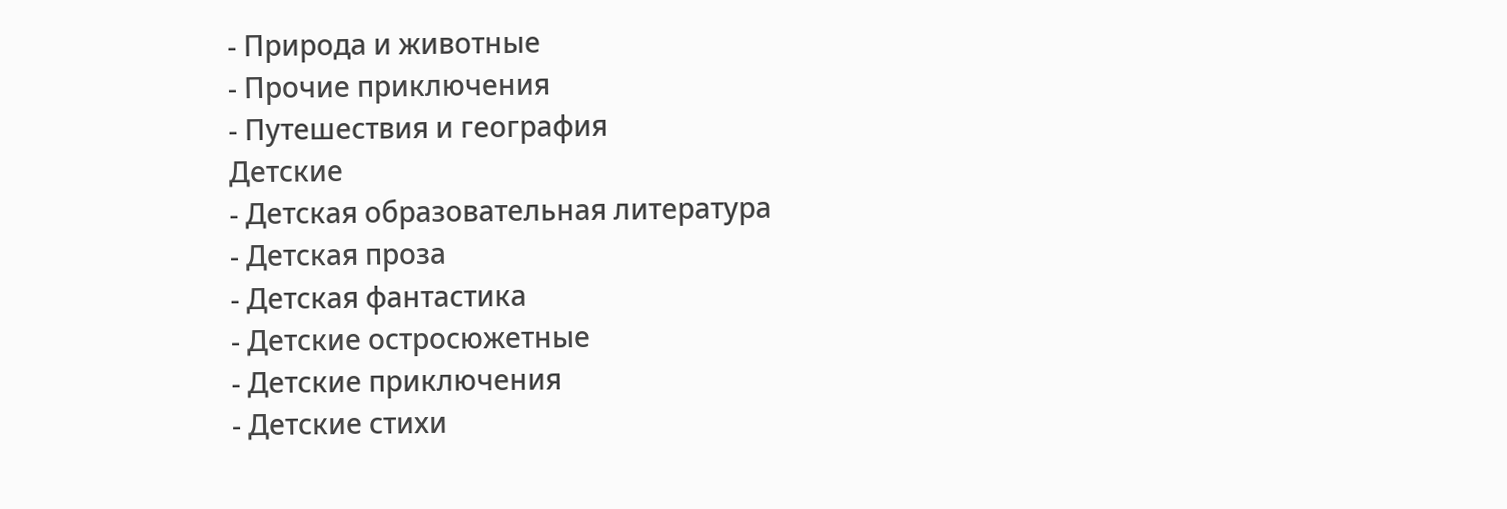- Природа и животные
- Прочие приключения
- Путешествия и география
Детские
- Детская образовательная литература
- Детская проза
- Детская фантастика
- Детские остросюжетные
- Детские приключения
- Детские стихи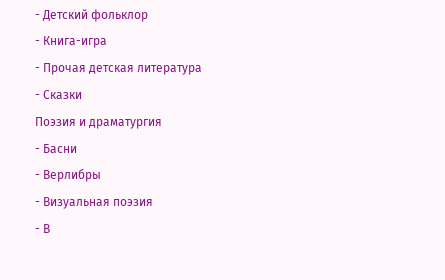- Детский фольклор
- Книга-игра
- Прочая детская литература
- Сказки
Поэзия и драматургия
- Басни
- Верлибры
- Визуальная поэзия
- В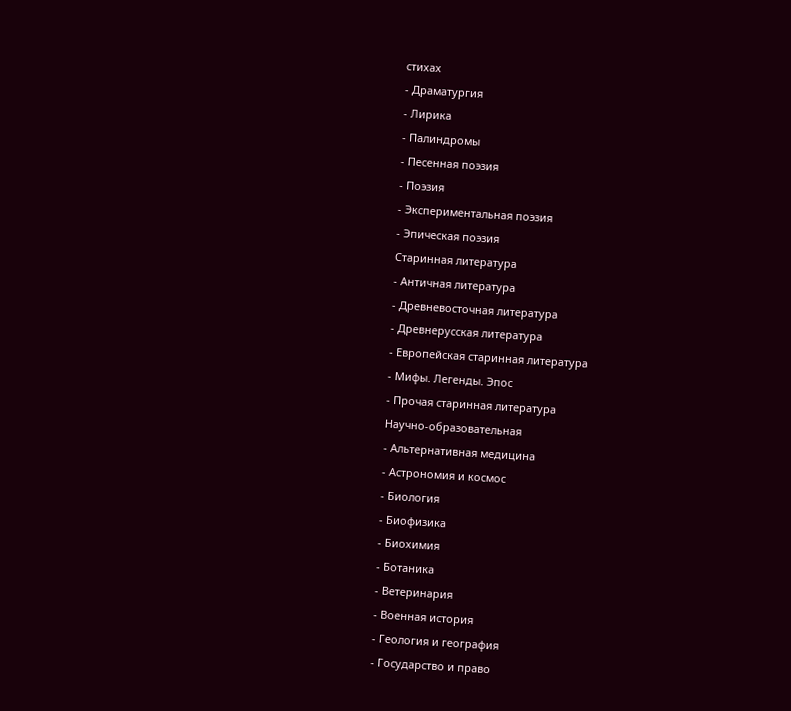стихах
- Драматургия
- Лирика
- Палиндромы
- Песенная поэзия
- Поэзия
- Экспериментальная поэзия
- Эпическая поэзия
Старинная литература
- Античная литература
- Древневосточная литература
- Древнерусская литература
- Европейская старинная литература
- Мифы. Легенды. Эпос
- Прочая старинная литература
Научно-образовательная
- Альтернативная медицина
- Астрономия и космос
- Биология
- Биофизика
- Биохимия
- Ботаника
- Ветеринария
- Военная история
- Геология и география
- Государство и право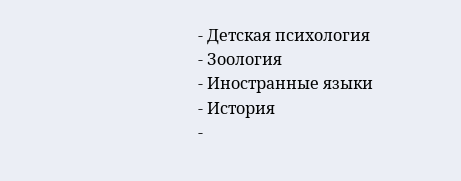- Детская психология
- Зоология
- Иностранные языки
- История
-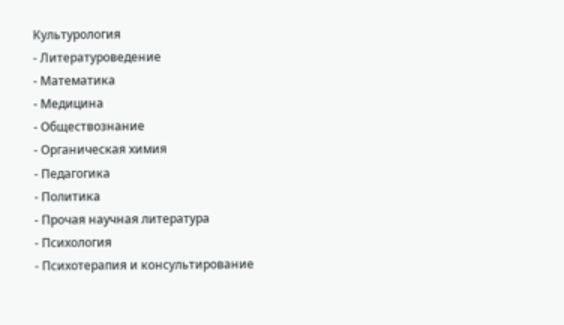Культурология
- Литературоведение
- Математика
- Медицина
- Обществознание
- Органическая химия
- Педагогика
- Политика
- Прочая научная литература
- Психология
- Психотерапия и консультирование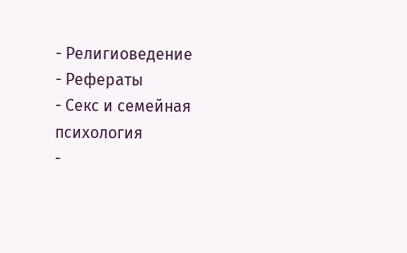- Религиоведение
- Рефераты
- Секс и семейная психология
-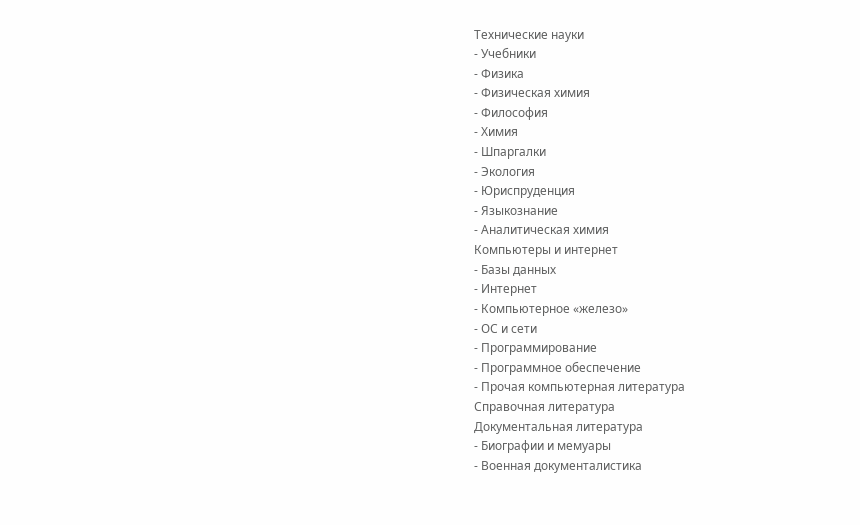Технические науки
- Учебники
- Физика
- Физическая химия
- Философия
- Химия
- Шпаргалки
- Экология
- Юриспруденция
- Языкознание
- Аналитическая химия
Компьютеры и интернет
- Базы данных
- Интернет
- Компьютерное «железо»
- ОС и сети
- Программирование
- Программное обеспечение
- Прочая компьютерная литература
Справочная литература
Документальная литература
- Биографии и мемуары
- Военная документалистика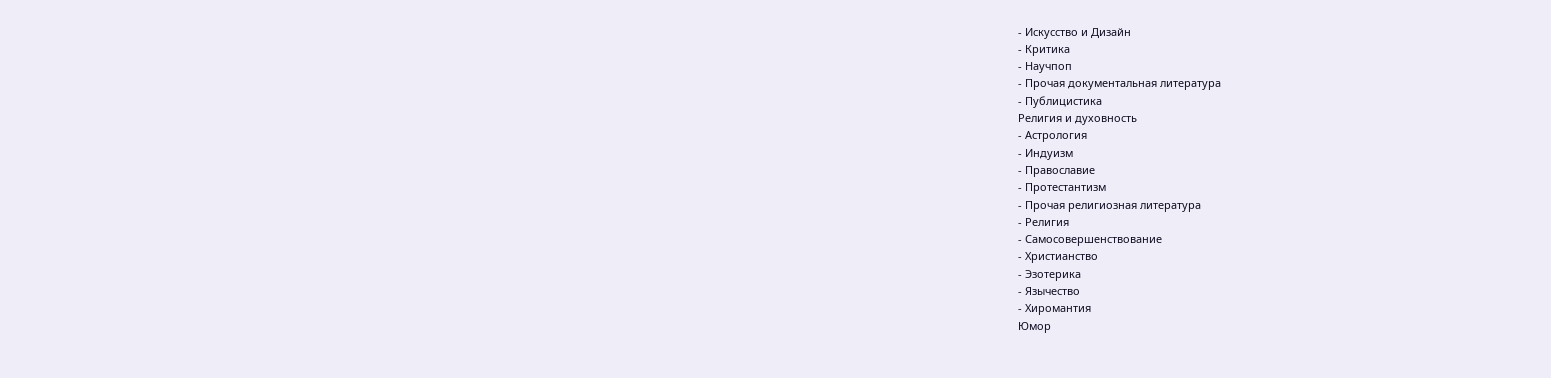- Искусство и Дизайн
- Критика
- Научпоп
- Прочая документальная литература
- Публицистика
Религия и духовность
- Астрология
- Индуизм
- Православие
- Протестантизм
- Прочая религиозная литература
- Религия
- Самосовершенствование
- Христианство
- Эзотерика
- Язычество
- Хиромантия
Юмор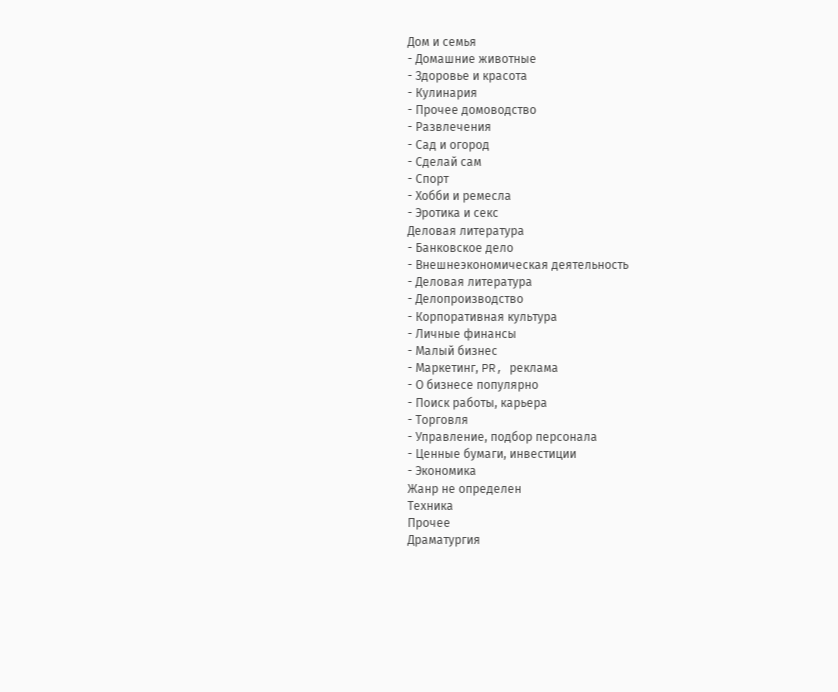Дом и семья
- Домашние животные
- Здоровье и красота
- Кулинария
- Прочее домоводство
- Развлечения
- Сад и огород
- Сделай сам
- Спорт
- Хобби и ремесла
- Эротика и секс
Деловая литература
- Банковское дело
- Внешнеэкономическая деятельность
- Деловая литература
- Делопроизводство
- Корпоративная культура
- Личные финансы
- Малый бизнес
- Маркетинг, PR, реклама
- О бизнесе популярно
- Поиск работы, карьера
- Торговля
- Управление, подбор персонала
- Ценные бумаги, инвестиции
- Экономика
Жанр не определен
Техника
Прочее
Драматургия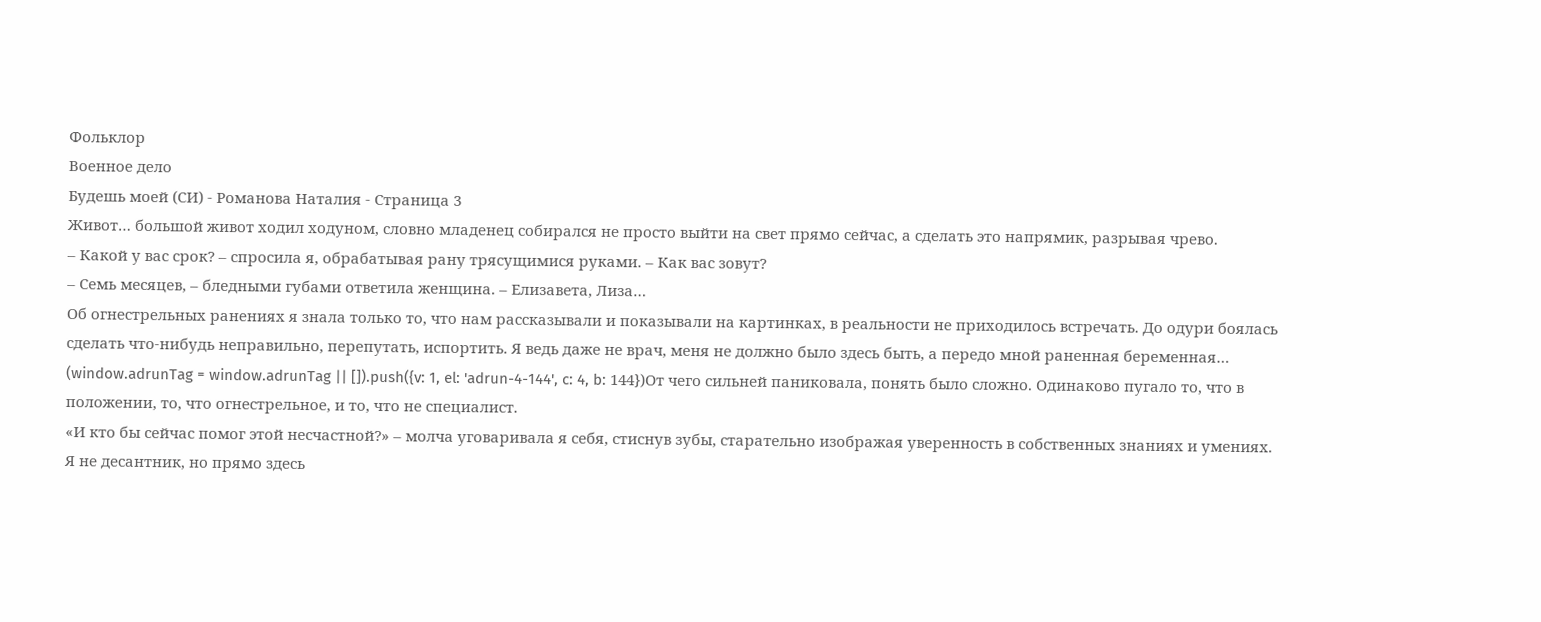Фольклор
Военное дело
Будешь моей (СИ) - Романова Наталия - Страница 3
Живот… большой живот ходил ходуном, словно младенец собирался не просто выйти на свет прямо сейчас, а сделать это напрямик, разрывая чрево.
– Какой у вас срок? – спросила я, обрабатывая рану трясущимися руками. – Как вас зовут?
– Семь месяцев, – бледными губами ответила женщина. – Елизавета, Лиза…
Об огнестрельных ранениях я знала только то, что нам рассказывали и показывали на картинках, в реальности не приходилось встречать. До одури боялась сделать что-нибудь неправильно, перепутать, испортить. Я ведь даже не врач, меня не должно было здесь быть, а передо мной раненная беременная…
(window.adrunTag = window.adrunTag || []).push({v: 1, el: 'adrun-4-144', c: 4, b: 144})От чего сильней паниковала, понять было сложно. Одинаково пугало то, что в положении, то, что огнестрельное, и то, что не специалист.
«И кто бы сейчас помог этой несчастной?» – молча уговаривала я себя, стиснув зубы, старательно изображая уверенность в собственных знаниях и умениях.
Я не десантник, но прямо здесь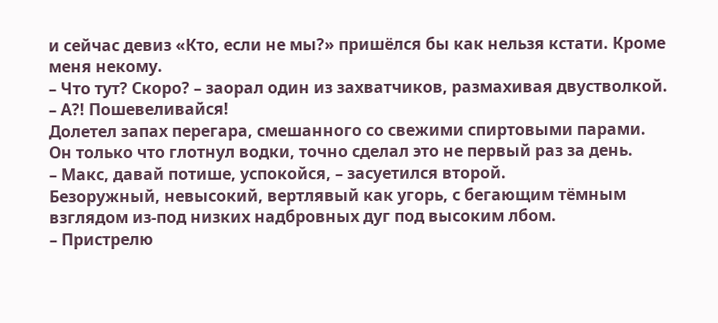и сейчас девиз «Кто, если не мы?» пришёлся бы как нельзя кстати. Кроме меня некому.
– Что тут? Скоро? – заорал один из захватчиков, размахивая двустволкой. – А?! Пошевеливайся!
Долетел запах перегара, смешанного со свежими спиртовыми парами. Он только что глотнул водки, точно сделал это не первый раз за день.
– Макс, давай потише, успокойся, – засуетился второй.
Безоружный, невысокий, вертлявый как угорь, с бегающим тёмным взглядом из-под низких надбровных дуг под высоким лбом.
– Пристрелю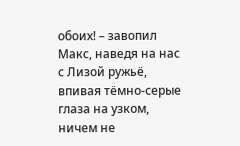обоих! – завопил Макс, наведя на нас с Лизой ружьё, впивая тёмно-серые глаза на узком, ничем не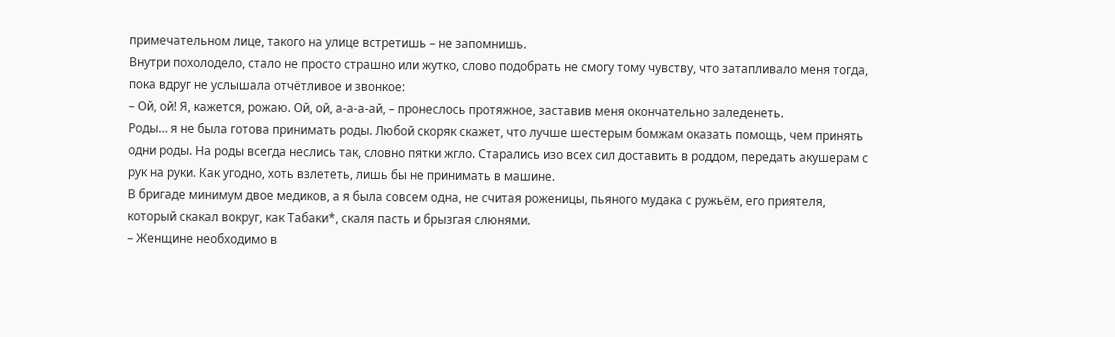примечательном лице, такого на улице встретишь – не запомнишь.
Внутри похолодело, стало не просто страшно или жутко, слово подобрать не смогу тому чувству, что затапливало меня тогда, пока вдруг не услышала отчётливое и звонкое:
– Ой, ой! Я, кажется, рожаю. Ой, ой, а-а-а-ай, – пронеслось протяжное, заставив меня окончательно заледенеть.
Роды… я не была готова принимать роды. Любой скоряк скажет, что лучше шестерым бомжам оказать помощь, чем принять одни роды. На роды всегда неслись так, словно пятки жгло. Старались изо всех сил доставить в роддом, передать акушерам с рук на руки. Как угодно, хоть взлететь, лишь бы не принимать в машине.
В бригаде минимум двое медиков, а я была совсем одна, не считая роженицы, пьяного мудака с ружьём, его приятеля, который скакал вокруг, как Табаки*, скаля пасть и брызгая слюнями.
– Женщине необходимо в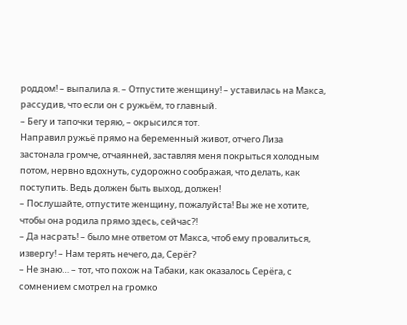роддом! – выпалила я. – Отпустите женщину! – уставилась на Макса, рассудив, что если он с ружьём, то главный.
– Бегу и тапочки теряю, – окрысился тот.
Направил ружьё прямо на беременный живот, отчего Лиза застонала громче, отчаянней, заставляя меня покрыться холодным потом, нервно вдохнуть, судорожно соображая, что делать, как поступить. Ведь должен быть выход, должен!
– Послушайте, отпустите женщину, пожалуйста! Вы же не хотите, чтобы она родила прямо здесь, сейчас?!
– Да насрать! – было мне ответом от Макса, чтоб ему провалиться, извергу! – Нам терять нечего, да, Серёг?
– Не знаю… – тот, что похож на Табаки, как оказалось Серёга, с сомнением смотрел на громко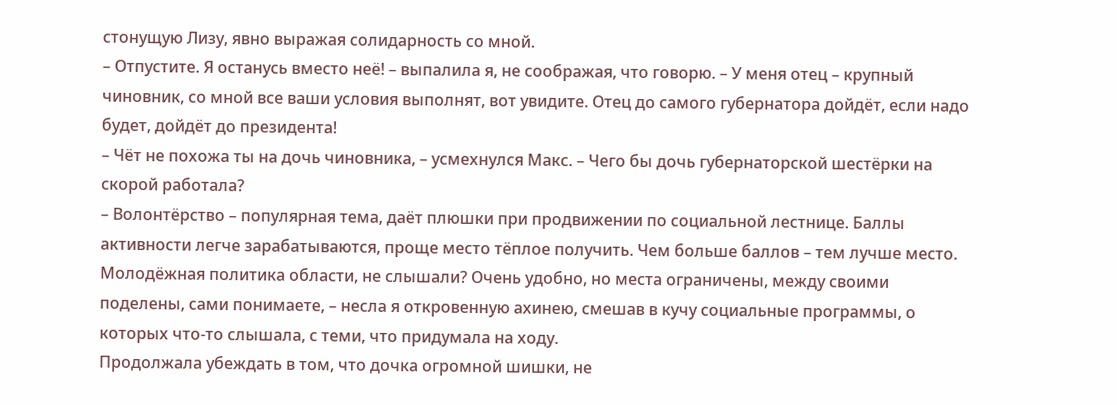стонущую Лизу, явно выражая солидарность со мной.
– Отпустите. Я останусь вместо неё! – выпалила я, не соображая, что говорю. – У меня отец – крупный чиновник, со мной все ваши условия выполнят, вот увидите. Отец до самого губернатора дойдёт, если надо будет, дойдёт до президента!
– Чёт не похожа ты на дочь чиновника, – усмехнулся Макс. – Чего бы дочь губернаторской шестёрки на скорой работала?
– Волонтёрство – популярная тема, даёт плюшки при продвижении по социальной лестнице. Баллы активности легче зарабатываются, проще место тёплое получить. Чем больше баллов – тем лучше место. Молодёжная политика области, не слышали? Очень удобно, но места ограничены, между своими поделены, сами понимаете, – несла я откровенную ахинею, смешав в кучу социальные программы, о которых что-то слышала, с теми, что придумала на ходу.
Продолжала убеждать в том, что дочка огромной шишки, не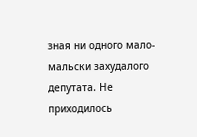зная ни одного мало-мальски захудалого депутата. Не приходилось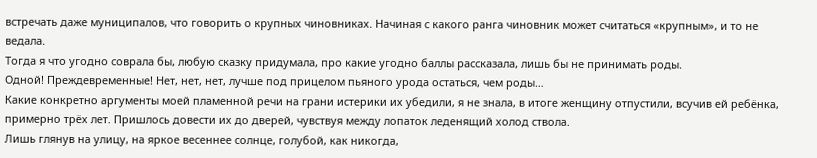встречать даже муниципалов, что говорить о крупных чиновниках. Начиная с какого ранга чиновник может считаться «крупным», и то не ведала.
Тогда я что угодно соврала бы, любую сказку придумала, про какие угодно баллы рассказала, лишь бы не принимать роды.
Одной! Преждевременные! Нет, нет, нет, лучше под прицелом пьяного урода остаться, чем роды…
Какие конкретно аргументы моей пламенной речи на грани истерики их убедили, я не знала, в итоге женщину отпустили, всучив ей ребёнка, примерно трёх лет. Пришлось довести их до дверей, чувствуя между лопаток леденящий холод ствола.
Лишь глянув на улицу, на яркое весеннее солнце, голубой, как никогда,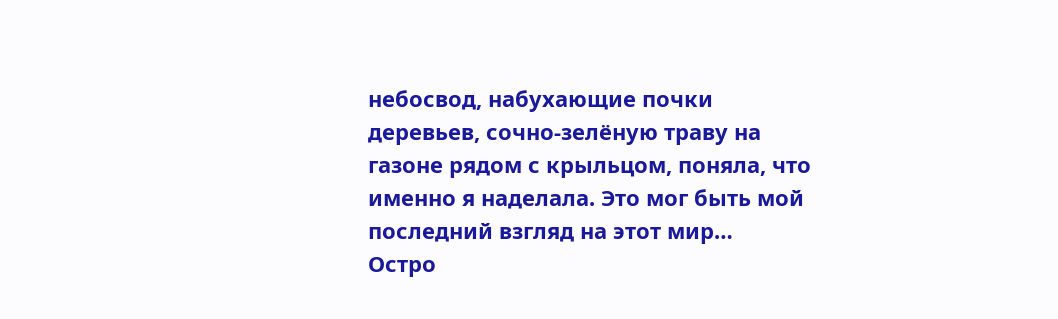небосвод, набухающие почки деревьев, сочно-зелёную траву на газоне рядом с крыльцом, поняла, что именно я наделала. Это мог быть мой последний взгляд на этот мир…
Остро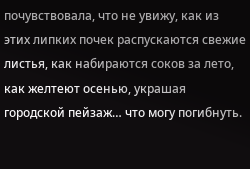почувствовала, что не увижу, как из этих липких почек распускаются свежие листья, как набираются соков за лето, как желтеют осенью, украшая городской пейзаж… что могу погибнуть.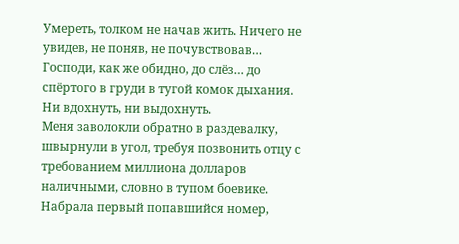Умереть, толком не начав жить. Ничего не увидев, не поняв, не почувствовав… Господи, как же обидно, до слёз… до спёртого в груди в тугой комок дыхания. Ни вдохнуть, ни выдохнуть.
Меня заволокли обратно в раздевалку, швырнули в угол, требуя позвонить отцу с требованием миллиона долларов наличными, словно в тупом боевике. Набрала первый попавшийся номер,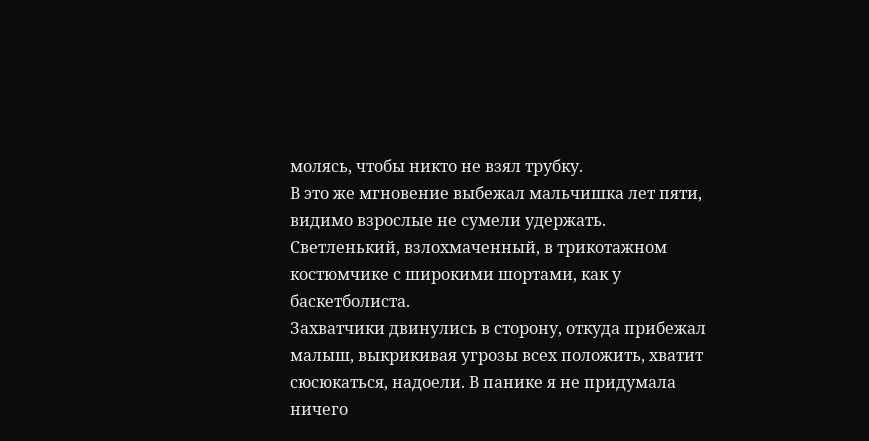молясь, чтобы никто не взял трубку.
В это же мгновение выбежал мальчишка лет пяти, видимо взрослые не сумели удержать. Светленький, взлохмаченный, в трикотажном костюмчике с широкими шортами, как у баскетболиста.
Захватчики двинулись в сторону, откуда прибежал малыш, выкрикивая угрозы всех положить, хватит сюсюкаться, надоели. В панике я не придумала ничего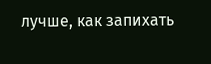лучше, как запихать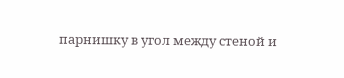парнишку в угол между стеной и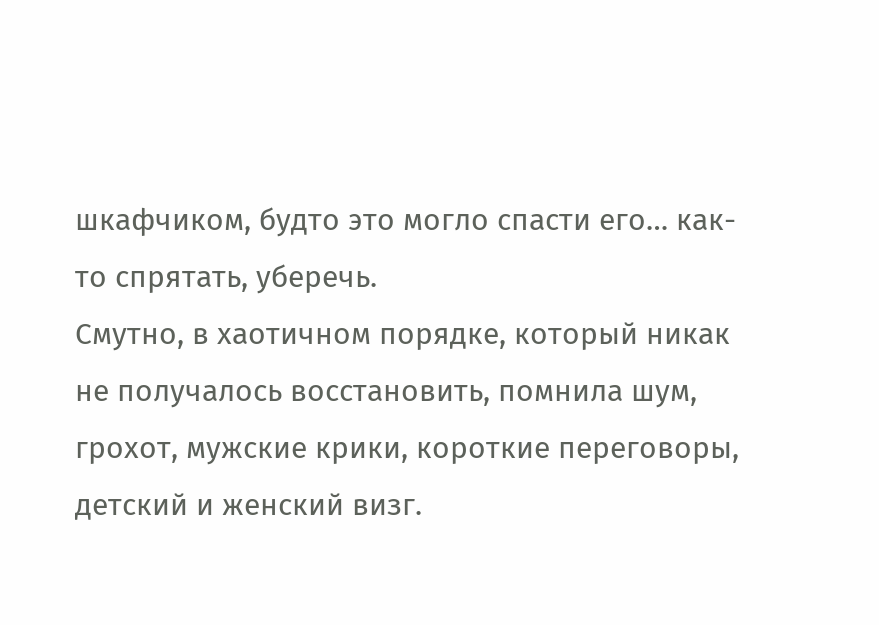шкафчиком, будто это могло спасти его… как-то спрятать, уберечь.
Смутно, в хаотичном порядке, который никак не получалось восстановить, помнила шум, грохот, мужские крики, короткие переговоры, детский и женский визг.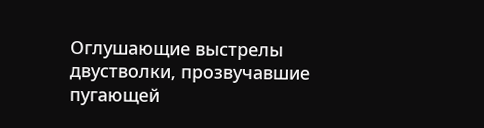Оглушающие выстрелы двустволки, прозвучавшие пугающей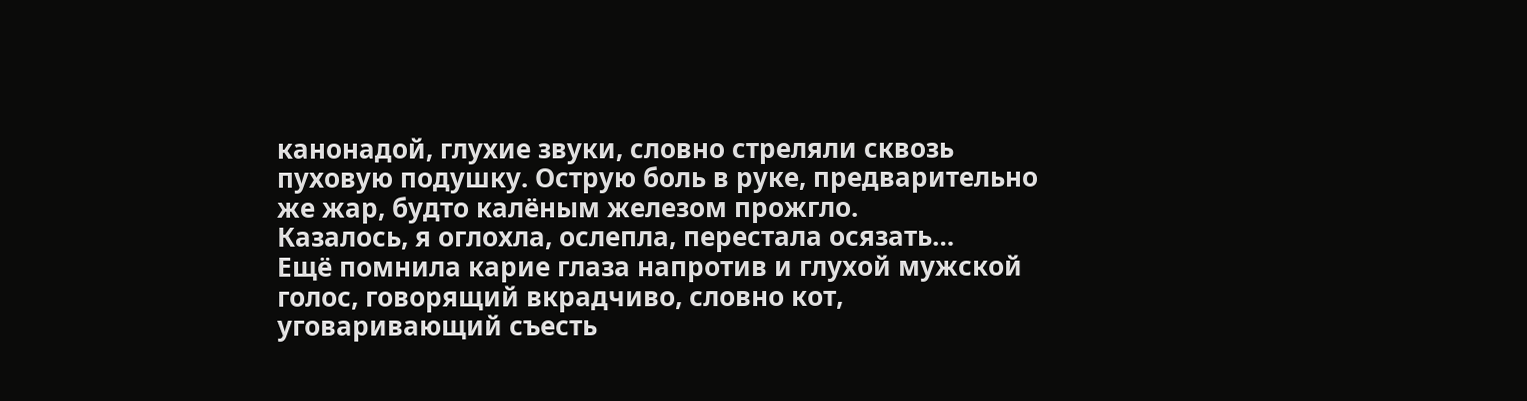канонадой, глухие звуки, словно стреляли сквозь пуховую подушку. Острую боль в руке, предварительно же жар, будто калёным железом прожгло.
Казалось, я оглохла, ослепла, перестала осязать…
Ещё помнила карие глаза напротив и глухой мужской голос, говорящий вкрадчиво, словно кот, уговаривающий съесть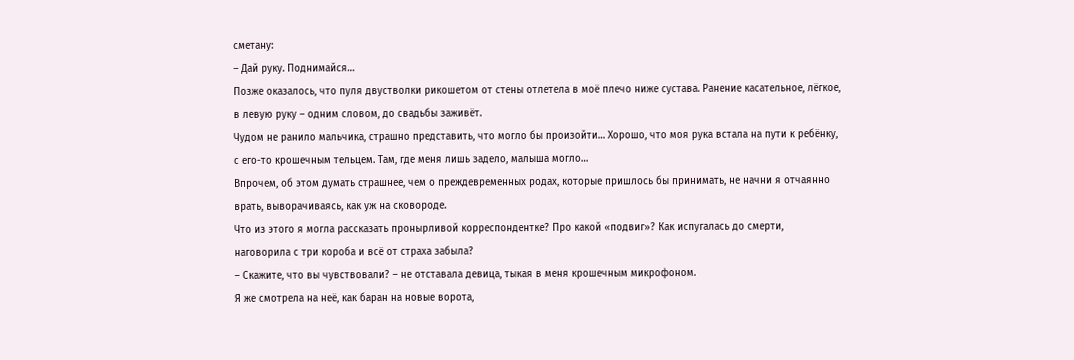сметану:
– Дай руку. Поднимайся…
Позже оказалось, что пуля двустволки рикошетом от стены отлетела в моё плечо ниже сустава. Ранение касательное, лёгкое, в левую руку – одним словом, до свадьбы заживёт.
Чудом не ранило мальчика, страшно представить, что могло бы произойти… Хорошо, что моя рука встала на пути к ребёнку, с его-то крошечным тельцем. Там, где меня лишь задело, малыша могло…
Впрочем, об этом думать страшнее, чем о преждевременных родах, которые пришлось бы принимать, не начни я отчаянно врать, выворачиваясь, как уж на сковороде.
Что из этого я могла рассказать пронырливой корреспондентке? Про какой «подвиг»? Как испугалась до смерти, наговорила с три короба и всё от страха забыла?
– Скажите, что вы чувствовали? – не отставала девица, тыкая в меня крошечным микрофоном.
Я же смотрела на неё, как баран на новые ворота,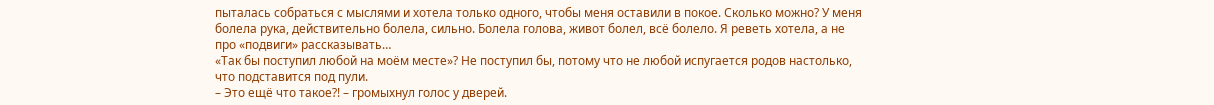пыталась собраться с мыслями и хотела только одного, чтобы меня оставили в покое. Сколько можно? У меня болела рука, действительно болела, сильно. Болела голова, живот болел, всё болело. Я реветь хотела, а не про «подвиги» рассказывать…
«Так бы поступил любой на моём месте»? Не поступил бы, потому что не любой испугается родов настолько, что подставится под пули.
– Это ещё что такое?! – громыхнул голос у дверей.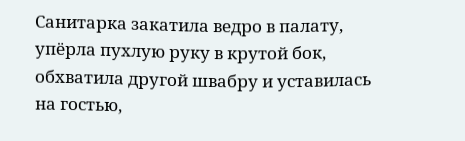Санитарка закатила ведро в палату, упёрла пухлую руку в крутой бок, обхватила другой швабру и уставилась на гостью,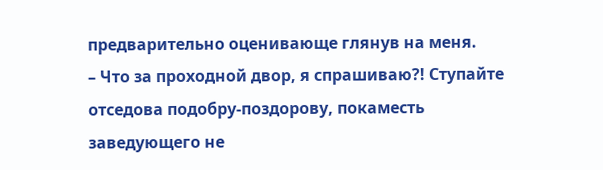предварительно оценивающе глянув на меня.
– Что за проходной двор, я спрашиваю?! Ступайте отседова подобру-поздорову, покаместь заведующего не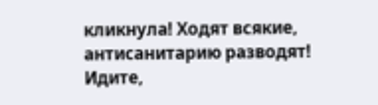кликнула! Ходят всякие, антисанитарию разводят! Идите,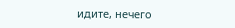идите, нечего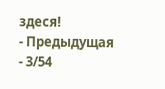здеся!
- Предыдущая
- 3/54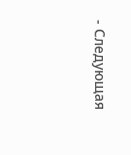- Следующая